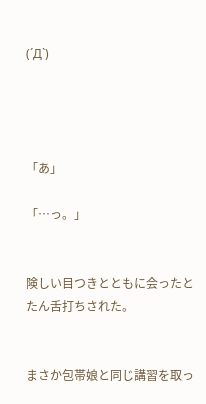(´Д`)




「あ」

「…っ。」


険しい目つきとともに会ったとたん舌打ちされた。


まさか包帯娘と同じ講習を取っ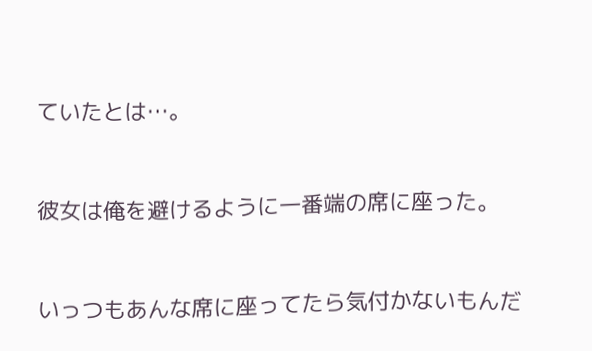ていたとは…。


彼女は俺を避けるように一番端の席に座った。


いっつもあんな席に座ってたら気付かないもんだ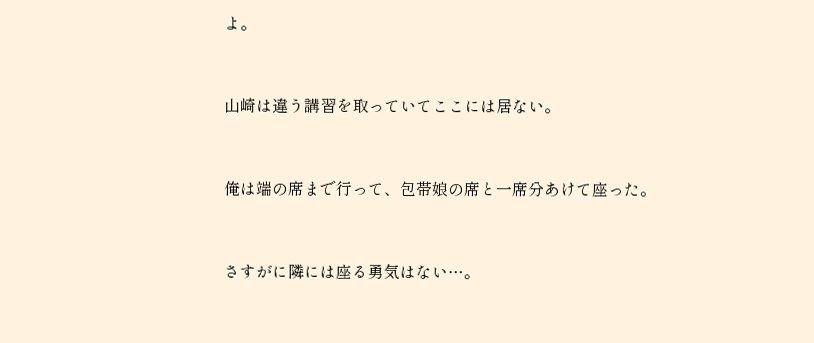よ。


山崎は違う講習を取っていてここには居ない。


俺は端の席まで行って、包帯娘の席と一席分あけて座った。


さすがに隣には座る勇気はない…。